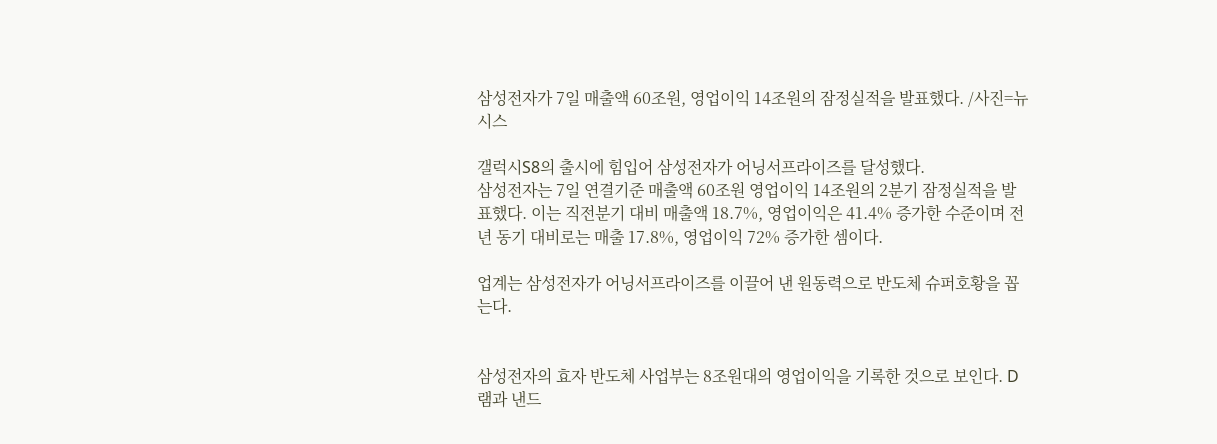삼성전자가 7일 매출액 60조원, 영업이익 14조원의 잠정실적을 발표했다. /사진=뉴시스

갤럭시S8의 출시에 힘입어 삼성전자가 어닝서프라이즈를 달성했다.
삼성전자는 7일 연결기준 매출액 60조원 영업이익 14조원의 2분기 잠정실적을 발표했다. 이는 직전분기 대비 매출액 18.7%, 영업이익은 41.4% 증가한 수준이며 전년 동기 대비로는 매출 17.8%, 영업이익 72% 증가한 셈이다.

업계는 삼성전자가 어닝서프라이즈를 이끌어 낸 원동력으로 반도체 슈퍼호황을 꼽는다.


삼성전자의 효자 반도체 사업부는 8조원대의 영업이익을 기록한 것으로 보인다. D램과 낸드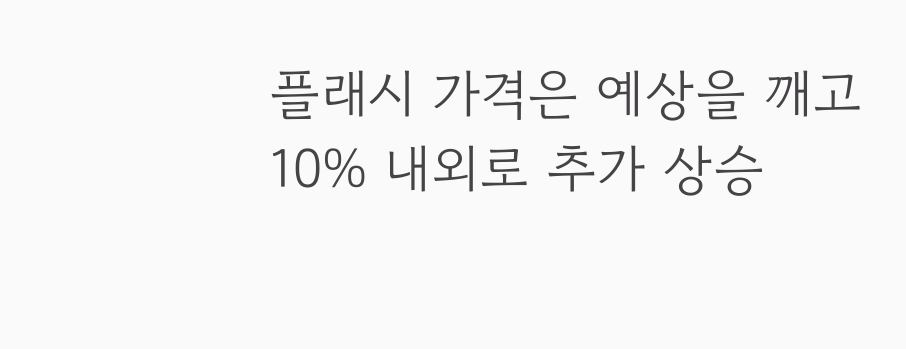플래시 가격은 예상을 깨고 10% 내외로 추가 상승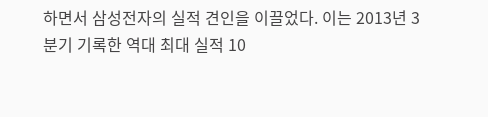하면서 삼성전자의 실적 견인을 이끌었다. 이는 2013년 3분기 기록한 역대 최대 실적 10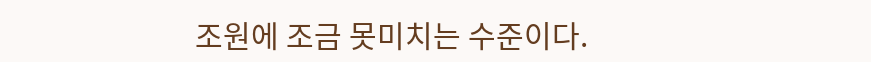조원에 조금 못미치는 수준이다.